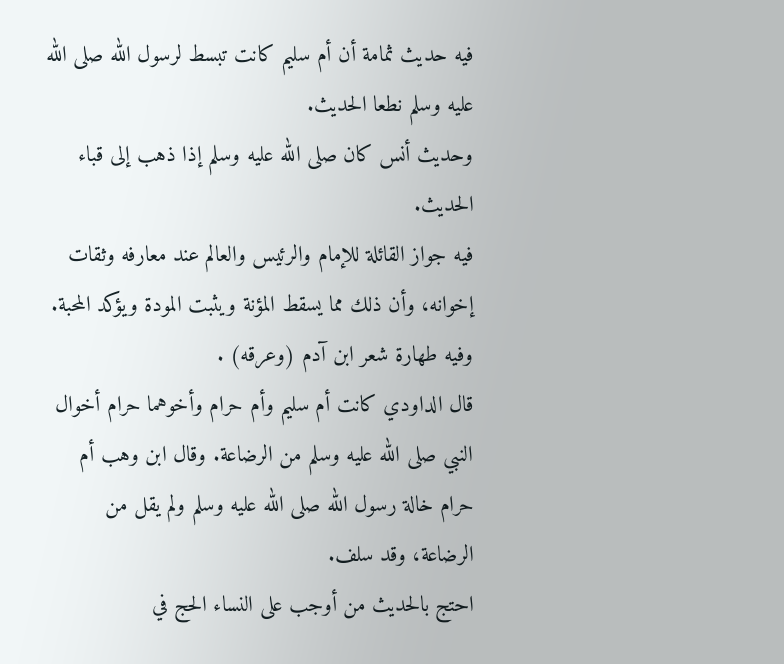فيه حديث ثمامة أن أم سليم كانت تبسط لرسول الله صلى الله عليه وسلم نطعا الحديث.
وحديث أنس كان صلى الله عليه وسلم إذا ذهب إلى قباء الحديث.
فيه جواز القائلة للإمام والرئيس والعالم عند معارفه وثقات إخوانه، وأن ذلك مما يسقط المؤنة ويثبت المودة ويؤكد المحبة.
وفيه طهارة شعر ابن آدم (وعرقه) .
قال الداودي كانت أم سليم وأم حرام وأخوهما حرام أخوال النبي صلى الله عليه وسلم من الرضاعة. وقال ابن وهب أم حرام خالة رسول الله صلى الله عليه وسلم ولم يقل من الرضاعة، وقد سلف.
احتج بالحديث من أوجب على النساء الحج في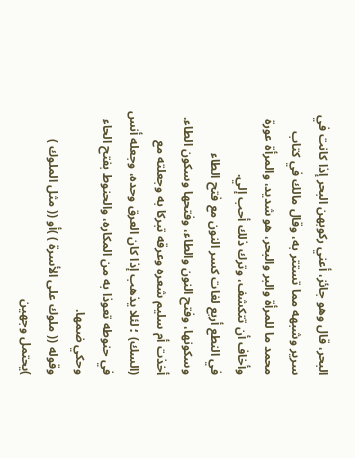البحر، قال وهو جائز، أعني ركوبهن البحر إذا كانت في سرير وشبهه مما تستتر به، وقال مالك في كتاب محمد ما للمرأة والبر والبحر، هو شديد، والمرأة عورة وأخاف أن تتكشف، وترك ذلك أحب إلي.
في النطع أربع لغات كسر النون مع فتح الطاء وسكونها، وفتح النون والطاء، وفتحها وسكون الطاء.
أخذت أم سليم شعره وعرقه تبركا به وجعلته مع (السك) ؛ لئلا يذهب إذا كان العرق وحده، وجعله أنس في حنوطه تعوذا به من المكاره، والحنوط بفتح الحاء وحكي ضمها.
وقوله (( ملوك على الأسرة ) )أو (( مثل الملوك ) )يحتمل وجهين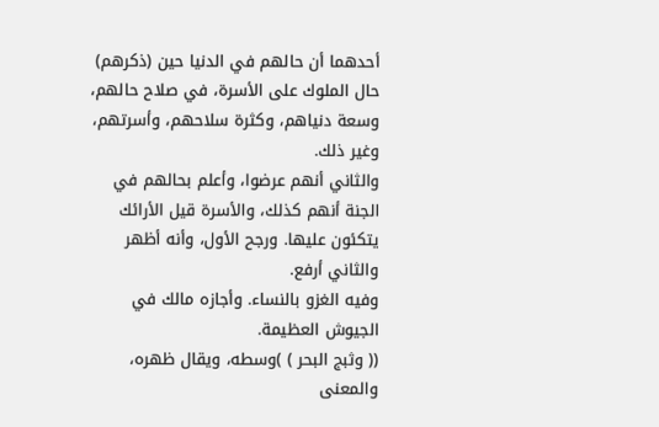أحدهما أن حالهم في الدنيا حين (ذكرهم) حال الملوك على الأسرة، في صلاح حالهم، وسعة دنياهم، وكثرة سلاحهم، وأسرتهم، وغير ذلك.
والثاني أنهم عرضوا، وأعلم بحالهم في الجنة أنهم كذلك، والأسرة قيل الأرائك يتكئون عليها. ورجح الأول، وأنه أظهر والثاني أرفع.
وفيه الغزو بالنساء. وأجازه مالك في الجيوش العظيمة.
(( وثبج البحر ) )وسطه، ويقال ظهره، والمعنى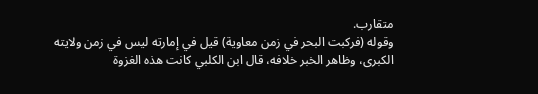متقارب.
وقوله (فركبت البحر في زمن معاوية) قيل في إمارته ليس في زمن ولايته الكبرى، وظاهر الخبر خلافه، قال ابن الكلبي كانت هذه الغزوة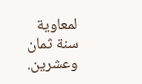لمعاوية سنة ثمان وعشرين.